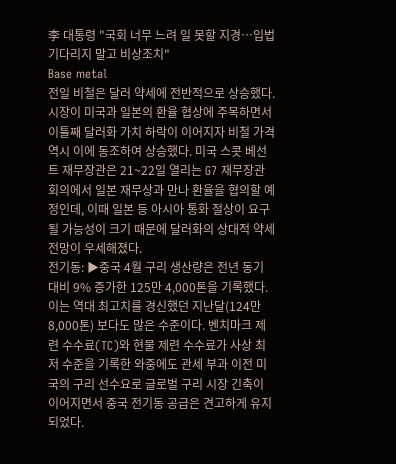李 대통령 "국회 너무 느려 일 못할 지경…입법 기다리지 말고 비상조치"
Base metal
전일 비철은 달러 약세에 전반적으로 상승했다. 시장이 미국과 일본의 환율 협상에 주목하면서 이틀째 달러화 가치 하락이 이어지자 비철 가격 역시 이에 동조하여 상승했다. 미국 스콧 베선트 재무장관은 21~22일 열리는 G7 재무장관 회의에서 일본 재무상과 만나 환율을 협의할 예정인데, 이때 일본 등 아시아 통화 절상이 요구될 가능성이 크기 때문에 달러화의 상대적 약세 전망이 우세해졌다.
전기동: ▶중국 4월 구리 생산량은 전년 동기 대비 9% 증가한 125만 4,000톤을 기록했다. 이는 역대 최고치를 경신했던 지난달(124만 8,000톤) 보다도 많은 수준이다. 벤치마크 제련 수수료(TC)와 현물 제련 수수료가 사상 최저 수준을 기록한 와중에도 관세 부과 이전 미국의 구리 선수요로 글로벌 구리 시장 긴축이 이어지면서 중국 전기동 공급은 견고하게 유지되었다.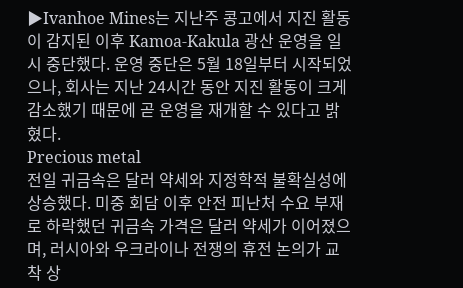▶Ivanhoe Mines는 지난주 콩고에서 지진 활동이 감지된 이후 Kamoa-Kakula 광산 운영을 일시 중단했다. 운영 중단은 5월 18일부터 시작되었으나, 회사는 지난 24시간 동안 지진 활동이 크게 감소했기 때문에 곧 운영을 재개할 수 있다고 밝혔다.
Precious metal
전일 귀금속은 달러 약세와 지정학적 불확실성에 상승했다. 미중 회담 이후 안전 피난처 수요 부재로 하락했던 귀금속 가격은 달러 약세가 이어졌으며, 러시아와 우크라이나 전쟁의 휴전 논의가 교착 상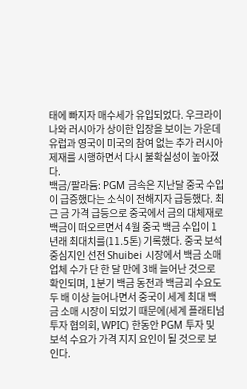태에 빠지자 매수세가 유입되었다. 우크라이나와 러시아가 상이한 입장을 보이는 가운데 유럽과 영국이 미국의 참여 없는 추가 러시아 제재를 시행하면서 다시 불확실성이 높아졌다.
백금/팔라듐: PGM 금속은 지난달 중국 수입이 급증했다는 소식이 전해지자 급등했다. 최근 금 가격 급등으로 중국에서 금의 대체재로 백금이 떠오르면서 4월 중국 백금 수입이 1년래 최대치를(11.5톤) 기록했다. 중국 보석 중심지인 선전 Shuibei 시장에서 백금 소매업체 수가 단 한 달 만에 3배 늘어난 것으로 확인되며, 1분기 백금 동전과 백금괴 수요도 두 배 이상 늘어나면서 중국이 세계 최대 백금 소매 시장이 되었기 때문에(세계 플래티넘 투자 협의회, WPIC) 한동안 PGM 투자 및 보석 수요가 가격 지지 요인이 될 것으로 보인다.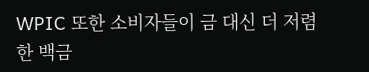WPIC 또한 소비자들이 금 대신 더 저렴한 백금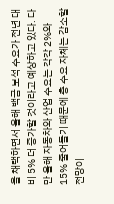을 채택하면서 올해 백금 보석 수요가 전년 대비 5% 더 증가할 것이라고 예상하고 있다. 다만 올해 자동차와 산업 수요는 각각 2%와 15% 줄어들기 때문에 총 수요 자체는 감소할 전망이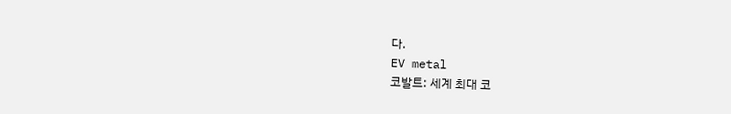다.
EV metal
코발트: 세계 최대 코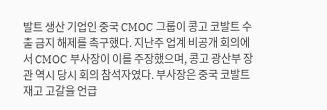발트 생산 기업인 중국 CMOC 그룹이 콩고 코발트 수출 금지 해제를 촉구했다. 지난주 업계 비공개 회의에서 CMOC 부사장이 이를 주장했으며, 콩고 광산부 장관 역시 당시 회의 참석자였다. 부사장은 중국 코발트 재고 고갈을 언급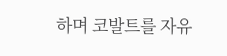하며 코발트를 자유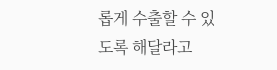롭게 수출할 수 있도록 해달라고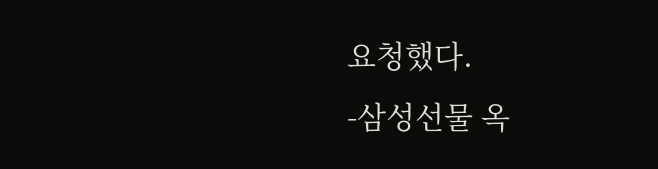요청했다.
-삼성선물 옥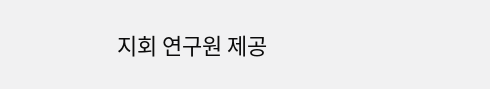지회 연구원 제공